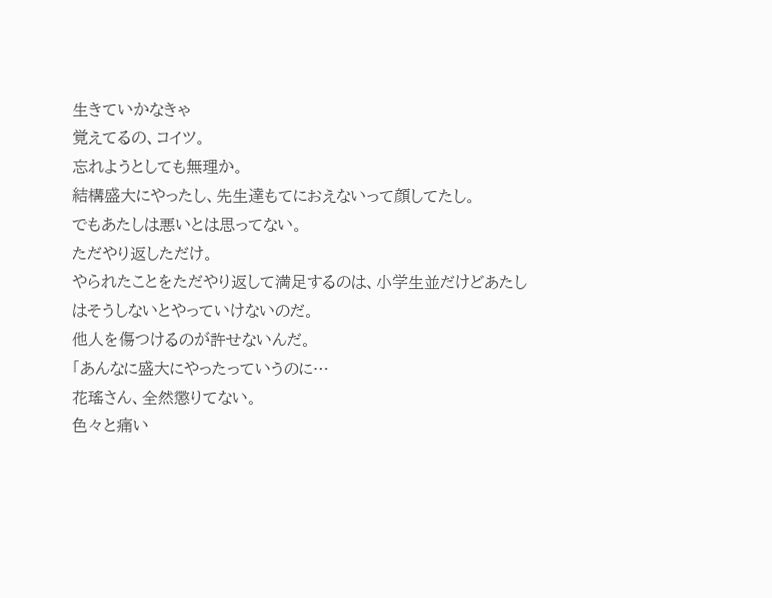生きていかなきゃ
覚えてるの、コイツ。
忘れようとしても無理か。
結構盛大にやったし、先生達もてにおえないって顔してたし。
でもあたしは悪いとは思ってない。
ただやり返しただけ。
やられたことをただやり返して満足するのは、小学生並だけどあたしはそうしないとやっていけないのだ。
他人を傷つけるのが許せないんだ。
「あんなに盛大にやったっていうのに…
花瑤さん、全然懲りてない。
色々と痛い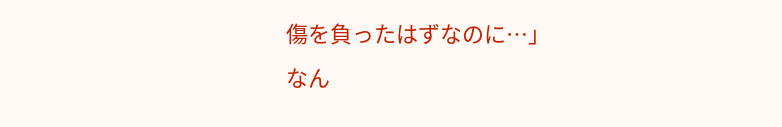傷を負ったはずなのに…」
なん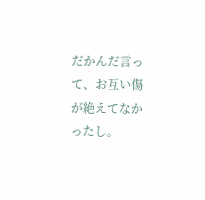だかんだ言って、お互い傷が絶えてなかったし。